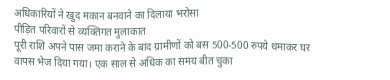अधिकारियों ने खुद मकान बनवाने का दिलाया भरोसा
पीड़ित परिवारों से व्यक्तिगत मुलाकात
पूरी राशि अपने पास जमा कराने के बाद ग्रामीणों को बस 500-500 रुपये थमाकर घर वापस भेज दिया गया। एक साल से अधिक का समय बीत चुका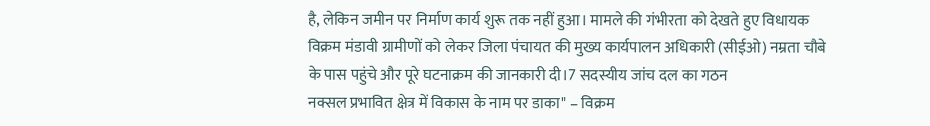है, लेकिन जमीन पर निर्माण कार्य शुरू तक नहीं हुआ। मामले की गंभीरता को देखते हुए विधायक विक्रम मंडावी ग्रामीणों को लेकर जिला पंचायत की मुख्य कार्यपालन अधिकारी (सीईओ) नम्रता चौबे के पास पहुंचे और पूरे घटनाक्रम की जानकारी दी।7 सदस्यीय जांच दल का गठन
नक्सल प्रभावित क्षेत्र में विकास के नाम पर डाका" – विक्रम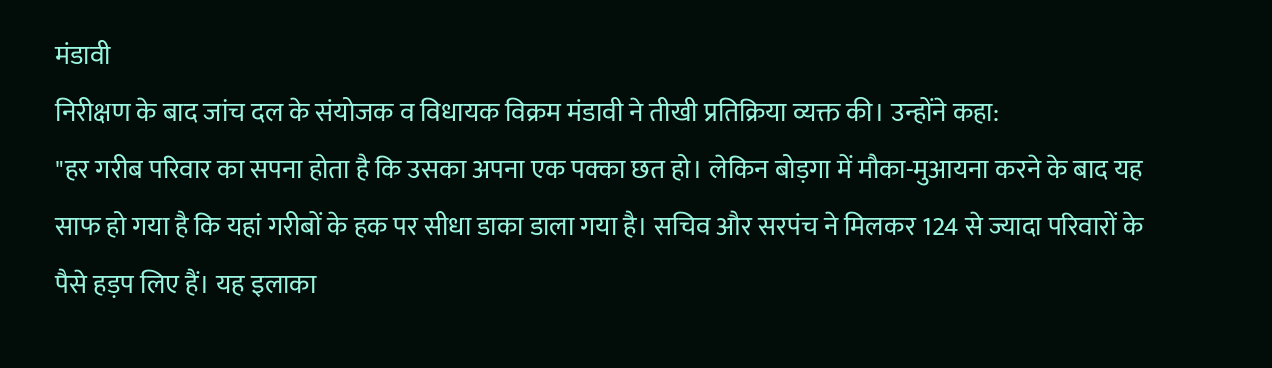मंडावी
निरीक्षण के बाद जांच दल के संयोजक व विधायक विक्रम मंडावी ने तीखी प्रतिक्रिया व्यक्त की। उन्होंने कहा:
"हर गरीब परिवार का सपना होता है कि उसका अपना एक पक्का छत हो। लेकिन बोड़गा में मौका-मुआयना करने के बाद यह साफ हो गया है कि यहां गरीबों के हक पर सीधा डाका डाला गया है। सचिव और सरपंच ने मिलकर 124 से ज्यादा परिवारों के पैसे हड़प लिए हैं। यह इलाका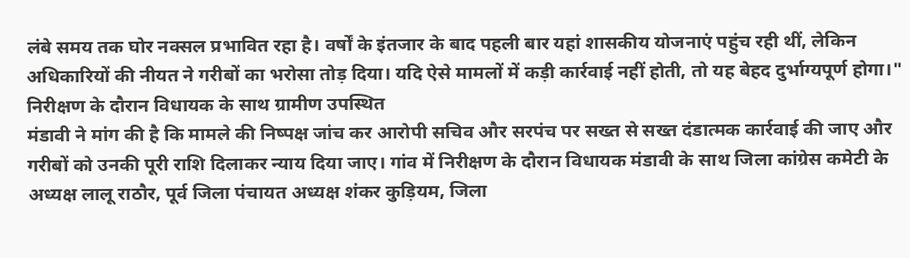लंबे समय तक घोर नक्सल प्रभावित रहा है। वर्षों के इंतजार के बाद पहली बार यहां शासकीय योजनाएं पहुंच रही थीं, लेकिन अधिकारियों की नीयत ने गरीबों का भरोसा तोड़ दिया। यदि ऐसे मामलों में कड़ी कार्रवाई नहीं होती, तो यह बेहद दुर्भाग्यपूर्ण होगा।"
निरीक्षण के दौरान विधायक के साथ ग्रामीण उपस्थित
मंडावी ने मांग की है कि मामले की निष्पक्ष जांच कर आरोपी सचिव और सरपंच पर सख्त से सख्त दंडात्मक कार्रवाई की जाए और गरीबों को उनकी पूरी राशि दिलाकर न्याय दिया जाए। गांव में निरीक्षण के दौरान विधायक मंडावी के साथ जिला कांग्रेस कमेटी के अध्यक्ष लालू राठौर, पूर्व जिला पंचायत अध्यक्ष शंकर कुड़ियम, जिला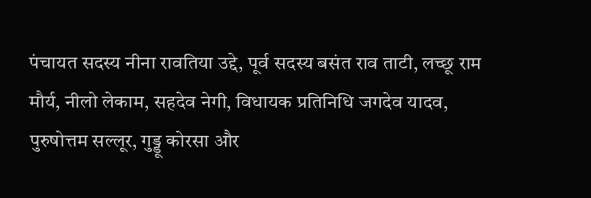पंचायत सदस्य नीना रावतिया उद्दे, पूर्व सदस्य बसंत राव ताटी, लच्छू राम मौर्य, नीलो लेकाम, सहदेव नेगी, विधायक प्रतिनिधि जगदेव यादव, पुरुषोत्तम सल्लूर, गुड्डू कोरसा और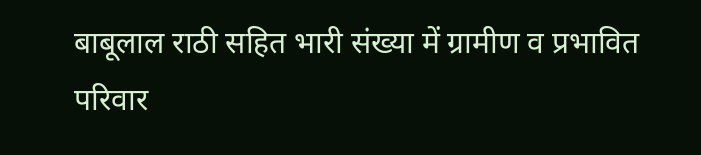बाबूलाल राठी सहित भारी संख्या में ग्रामीण व प्रभावित परिवार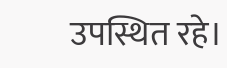उपस्थित रहे।